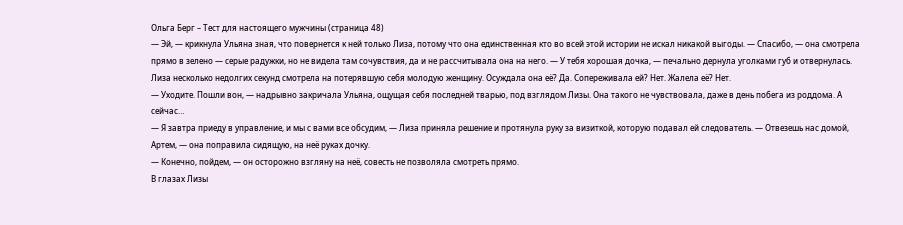Ольга Берг – Тест для настоящего мужчины (страница 48)
— Эй, — крикнула Ульяна зная, что повернется к ней только Лиза, потому что она единственная кто во всей этой истории не искал никакой выгоды. — Спасибо, — она смотрела прямо в зелено — серые радужки, но не видела там сочувствия, да и не рассчитывала она на него. — У тебя хорошая дочка, — печально дернула уголками губ и отвернулась.
Лиза несколько недолгих секунд смотрела на потерявшую себя молодую женщину. Осуждала она её? Да. Сопереживала ей? Нет. Жалела её? Нет.
— Уходите. Пошли вон, — надрывно закричала Ульяна, ощущая себя последней тварью, под взглядом Лизы. Она такого не чувствовала, даже в день побега из роддома. А сейчас…
— Я завтра приеду в управление, и мы с вами все обсудим, — Лиза приняла решение и протянула руку за визиткой, которую подавал ей следователь. — Отвезешь нас домой, Артем, — она поправила сидящую, на неё руках дочку.
— Конечно, пойдем, — он осторожно взгляну на неё, совесть не позволяла смотреть прямо.
В глазах Лизы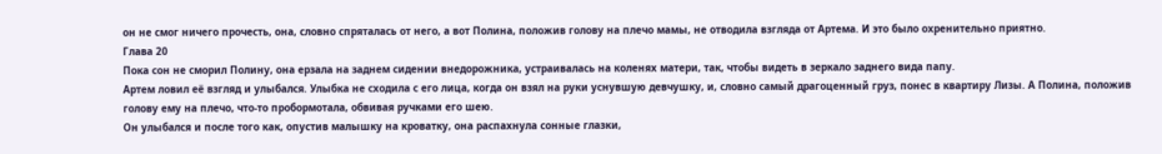он не смог ничего прочесть, она, словно спряталась от него, а вот Полина, положив голову на плечо мамы, не отводила взгляда от Артема. И это было охренительно приятно.
Глава 20
Пока сон не сморил Полину, она ерзала на заднем сидении внедорожника, устраивалась на коленях матери, так, чтобы видеть в зеркало заднего вида папу.
Артем ловил её взгляд и улыбался. Улыбка не сходила с его лица, когда он взял на руки уснувшую девчушку, и, словно самый драгоценный груз, понес в квартиру Лизы. А Полина, положив голову ему на плечо, что-то пробормотала, обвивая ручками его шею.
Он улыбался и после того как, опустив малышку на кроватку, она распахнула сонные глазки,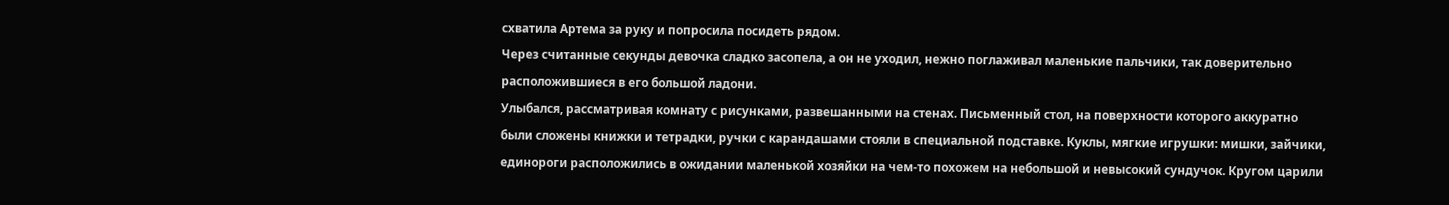схватила Артема за руку и попросила посидеть рядом.
Через считанные секунды девочка сладко засопела, а он не уходил, нежно поглаживал маленькие пальчики, так доверительно расположившиеся в его большой ладони.
Улыбался, рассматривая комнату с рисунками, развешанными на стенах. Письменный стол, на поверхности которого аккуратно были сложены книжки и тетрадки, ручки с карандашами стояли в специальной подставке. Куклы, мягкие игрушки: мишки, зайчики, единороги расположились в ожидании маленькой хозяйки на чем-то похожем на небольшой и невысокий сундучок. Кругом царили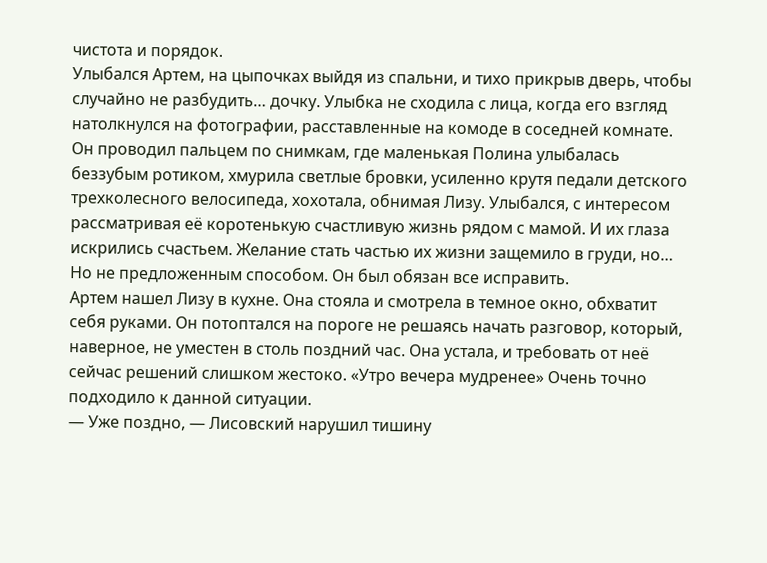чистота и порядок.
Улыбался Артем, на цыпочках выйдя из спальни, и тихо прикрыв дверь, чтобы случайно не разбудить… дочку. Улыбка не сходила с лица, когда его взгляд натолкнулся на фотографии, расставленные на комоде в соседней комнате. Он проводил пальцем по снимкам, где маленькая Полина улыбалась беззубым ротиком, хмурила светлые бровки, усиленно крутя педали детского трехколесного велосипеда, хохотала, обнимая Лизу. Улыбался, с интересом рассматривая её коротенькую счастливую жизнь рядом с мамой. И их глаза искрились счастьем. Желание стать частью их жизни защемило в груди, но… Но не предложенным способом. Он был обязан все исправить.
Артем нашел Лизу в кухне. Она стояла и смотрела в темное окно, обхватит себя руками. Он потоптался на пороге не решаясь начать разговор, который, наверное, не уместен в столь поздний час. Она устала, и требовать от неё сейчас решений слишком жестоко. «Утро вечера мудренее» Очень точно подходило к данной ситуации.
— Уже поздно, — Лисовский нарушил тишину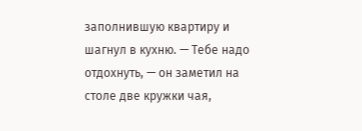заполнившую квартиру и шагнул в кухню. — Тебе надо отдохнуть, — он заметил на столе две кружки чая,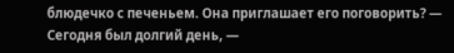блюдечко с печеньем. Она приглашает его поговорить? — Сегодня был долгий день, —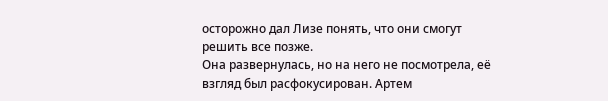осторожно дал Лизе понять, что они смогут решить все позже.
Она развернулась, но на него не посмотрела, её взгляд был расфокусирован. Артем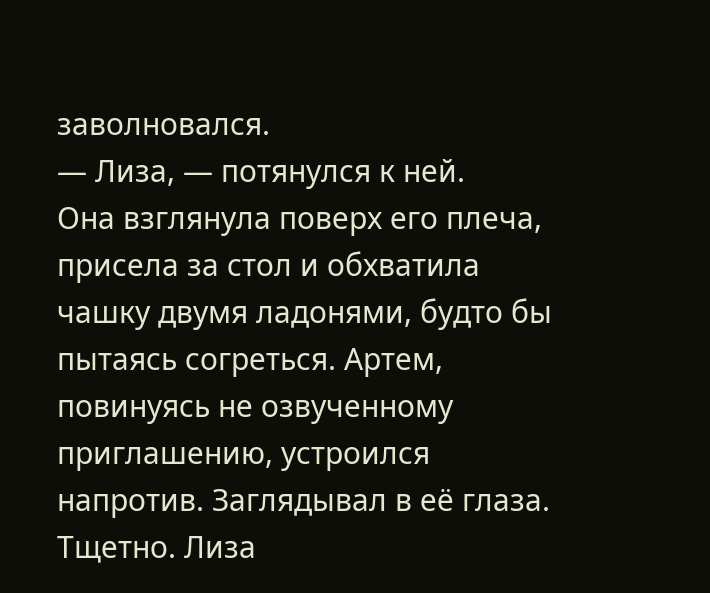заволновался.
— Лиза, — потянулся к ней.
Она взглянула поверх его плеча, присела за стол и обхватила чашку двумя ладонями, будто бы пытаясь согреться. Артем, повинуясь не озвученному приглашению, устроился напротив. Заглядывал в её глаза. Тщетно. Лиза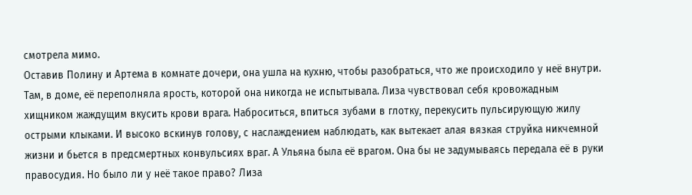смотрела мимо.
Оставив Полину и Артема в комнате дочери, она ушла на кухню, чтобы разобраться, что же происходило у неё внутри. Там, в доме, её переполняла ярость, которой она никогда не испытывала. Лиза чувствовал себя кровожадным хищником жаждущим вкусить крови врага. Наброситься, впиться зубами в глотку, перекусить пульсирующую жилу острыми клыками. И высоко вскинув голову, с наслаждением наблюдать, как вытекает алая вязкая струйка никчемной жизни и бьется в предсмертных конвульсиях враг. А Ульяна была её врагом. Она бы не задумываясь передала её в руки правосудия. Но было ли у неё такое право? Лиза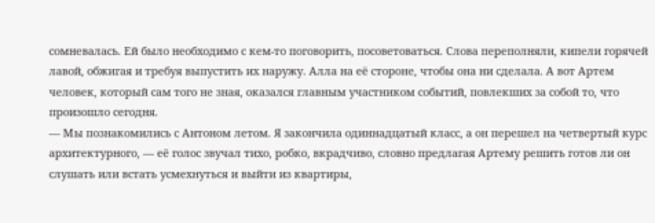сомневалась. Ей было необходимо с кем-то поговорить, посоветоваться. Слова переполняли, кипели горячей лавой, обжигая и требуя выпустить их наружу. Алла на её стороне, чтобы она ни сделала. А вот Артем человек, который сам того не зная, оказался главным участником событий, повлекших за собой то, что произошло сегодня.
— Мы познакомились с Антоном летом. Я закончила одиннадцатый класс, а он перешел на четвертый курс архитектурного, — её голос звучал тихо, робко, вкрадчиво, словно предлагая Артему решить готов ли он слушать или встать усмехнуться и выйти из квартиры,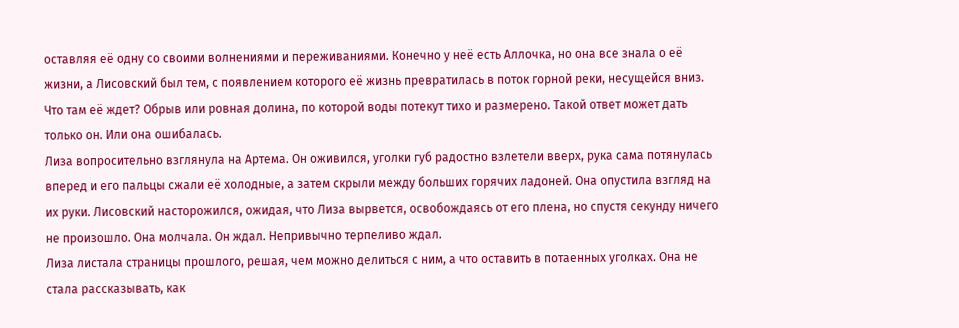оставляя её одну со своими волнениями и переживаниями. Конечно у неё есть Аллочка, но она все знала о её жизни, а Лисовский был тем, с появлением которого её жизнь превратилась в поток горной реки, несущейся вниз. Что там её ждет? Обрыв или ровная долина, по которой воды потекут тихо и размерено. Такой ответ может дать только он. Или она ошибалась.
Лиза вопросительно взглянула на Артема. Он оживился, уголки губ радостно взлетели вверх, рука сама потянулась вперед и его пальцы сжали её холодные, а затем скрыли между больших горячих ладоней. Она опустила взгляд на их руки. Лисовский насторожился, ожидая, что Лиза вырвется, освобождаясь от его плена, но спустя секунду ничего не произошло. Она молчала. Он ждал. Непривычно терпеливо ждал.
Лиза листала страницы прошлого, решая, чем можно делиться с ним, а что оставить в потаенных уголках. Она не стала рассказывать, как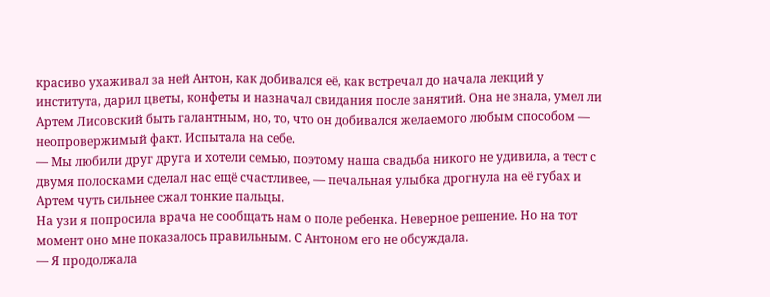красиво ухаживал за ней Антон, как добивался её, как встречал до начала лекций у института, дарил цветы, конфеты и назначал свидания после занятий. Она не знала, умел ли Артем Лисовский быть галантным, но, то, что он добивался желаемого любым способом — неопровержимый факт. Испытала на себе.
— Мы любили друг друга и хотели семью, поэтому наша свадьба никого не удивила, а тест с двумя полосками сделал нас ещё счастливее, — печальная улыбка дрогнула на её губах и Артем чуть сильнее сжал тонкие пальцы.
На узи я попросила врача не сообщать нам о поле ребенка. Неверное решение. Но на тот момент оно мне показалось правильным. С Антоном его не обсуждала.
— Я продолжала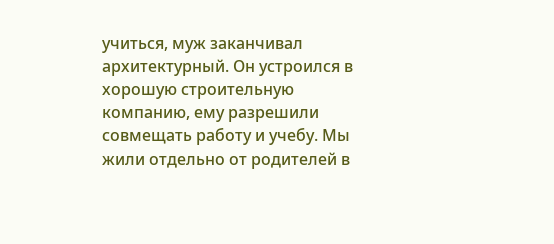учиться, муж заканчивал архитектурный. Он устроился в хорошую строительную компанию, ему разрешили совмещать работу и учебу. Мы жили отдельно от родителей в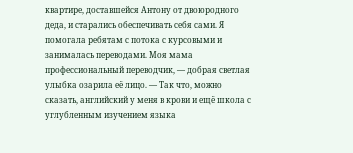квартире, доставшейся Антону от двоюродного деда, и старались обеспечивать себя сами. Я помогала ребятам с потока с курсовыми и занималась переводами. Моя мама профессиональный переводчик, — добрая светлая улыбка озарила её лицо. — Так что, можно сказать, английский у меня в крови и ещё школа с углубленным изучением языка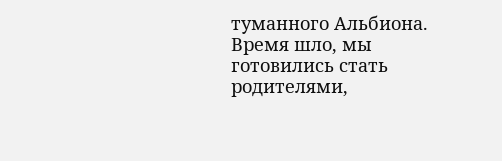туманного Альбиона. Время шло, мы готовились стать родителями,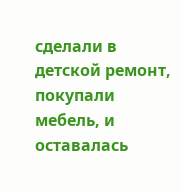сделали в детской ремонт, покупали мебель, и оставалась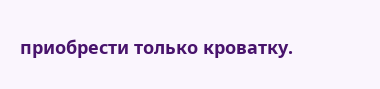приобрести только кроватку.